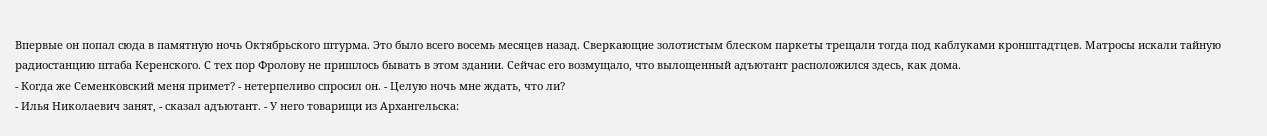Впервые он попал сюда в памятную ночь Октябрьского штурма. Это было всего восемь месяцев назад. Сверкающие золотистым блеском паркеты трещали тогда под каблуками кронштадтцев. Матросы искали тайную радиостанцию штаба Керенского. С тех пор Фролову не пришлось бывать в этом здании. Сейчас его возмущало, что вылощенный адъютант расположился здесь, как дома.
- Когда же Семенковский меня примет? - нетерпеливо спросил он. - Целую ночь мне ждать, что ли?
- Илья Николаевич занят, - сказал адъютант. - У него товарищи из Архангельска: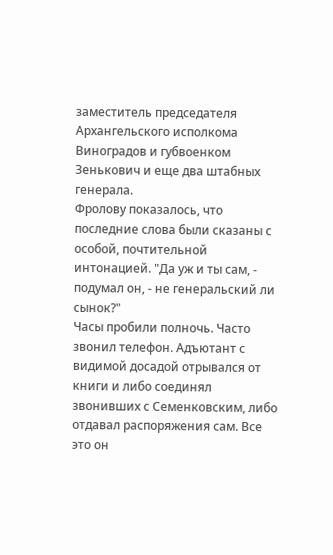заместитель председателя Архангельского исполкома Виноградов и губвоенком Зенькович и еще два штабных генерала.
Фролову показалось, что последние слова были сказаны с особой, почтительной интонацией. "Да уж и ты сам, - подумал он, - не генеральский ли сынок?"
Часы пробили полночь. Часто звонил телефон. Адъютант с видимой досадой отрывался от книги и либо соединял звонивших с Семенковским, либо отдавал распоряжения сам. Все это он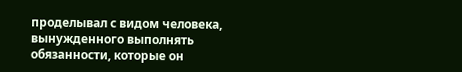проделывал с видом человека, вынужденного выполнять обязанности, которые он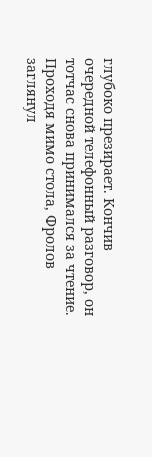глубоко презирает. Кончив очередной телефонный разговор, он тотчас снова принимался за чтение.
Проходя мимо стола, Фролов заглянул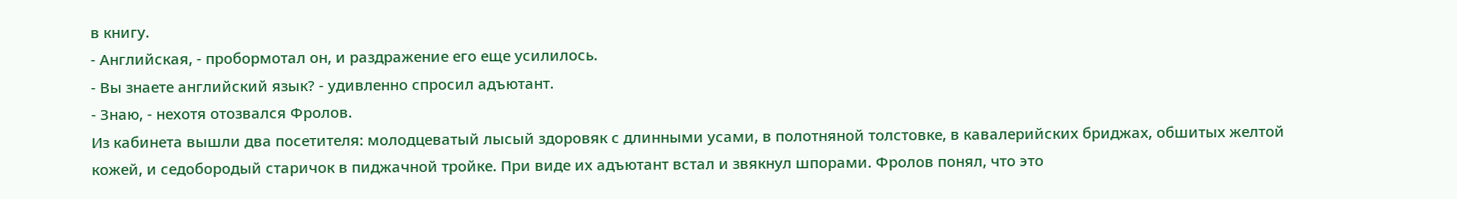в книгу.
- Английская, - пробормотал он, и раздражение его еще усилилось.
- Вы знаете английский язык? - удивленно спросил адъютант.
- Знаю, - нехотя отозвался Фролов.
Из кабинета вышли два посетителя: молодцеватый лысый здоровяк с длинными усами, в полотняной толстовке, в кавалерийских бриджах, обшитых желтой кожей, и седобородый старичок в пиджачной тройке. При виде их адъютант встал и звякнул шпорами. Фролов понял, что это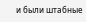и были штабные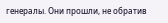генералы. Они прошли, не обратив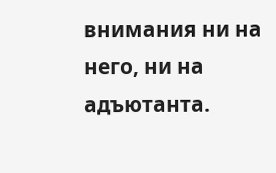внимания ни на него, ни на адъютанта.